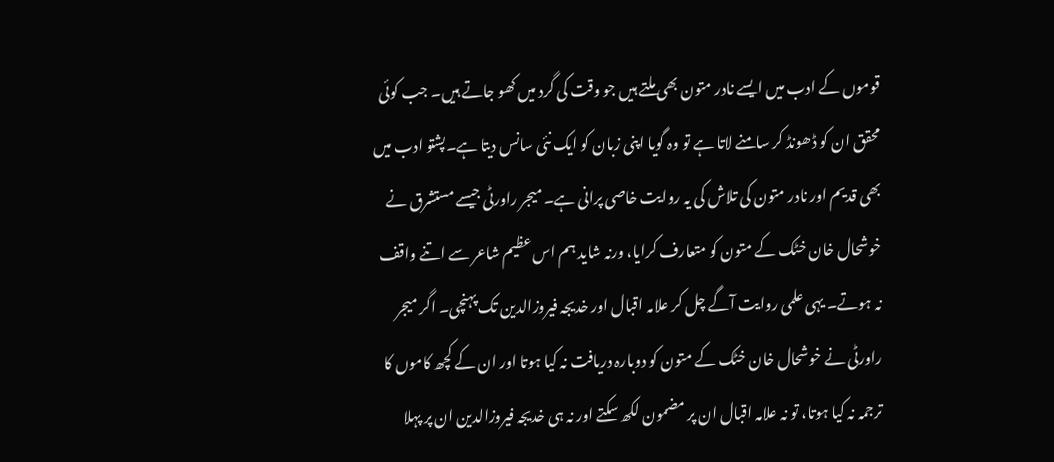قوموں کے ادب میں ایسے نادر متون بھی ملتے ہیں جو وقت کی گرد میں کھو جاتے ہیں۔ جب کوئی محقق ان کو ڈھونڈ کر سامنے لاتا ہے تو وہ گویا اپنی زبان کو ایک نئی سانس دیتا ہے۔پشتو ادب میں بھی قدیم اور نادر متون کی تلاش کی یہ روایت خاصی پرانی ہے۔ میجر راورٹی جیسے مستشرق نے خوشحال خان خٹک کے متون کو متعارف کرایا، ورنہ شاید ہم اس عظیم شاعر سے اتنے واقف نہ ہوتے۔ یہی علمی روایت آگے چل کر علامہ اقبال اور خدیجہ فیروزالدین تک پہنچی۔ اگر میجر راورٹی نے خوشحال خان خٹک کے متون کو دوبارہ دریافت نہ کیا ہوتا اور ان کے کچھ کاموں کا ترجمہ نہ کیا ہوتا، تو نہ علامہ اقبال ان پر مضمون لکھ سکتے اور نہ ہی خدیجہ فیروزالدین ان پر پہلا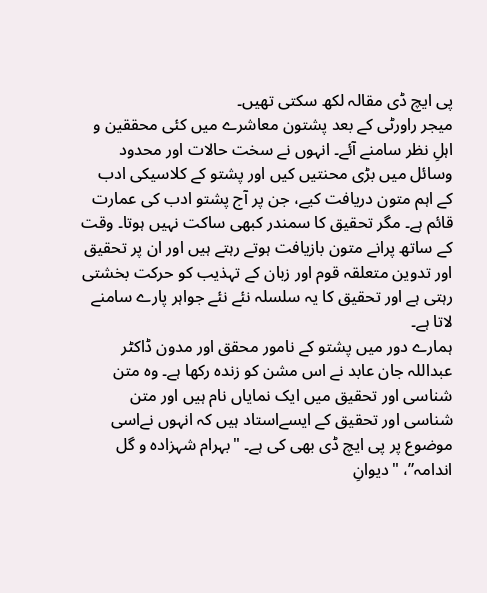پی ایچ ڈی مقالہ لکھ سکتی تھیں۔
میجر راورٹی کے بعد پشتون معاشرے میں کئی محققین و اہلِ نظر سامنے آئے۔ انہوں نے سخت حالات اور محدود وسائل میں بڑی محنتیں کیں اور پشتو کے کلاسیکی ادب کے اہم متون دریافت کیے، جن پر آج پشتو ادب کی عمارت قائم ہے۔ مگر تحقیق کا سمندر کبھی ساکت نہیں ہوتا۔ وقت کے ساتھ پرانے متون بازیافت ہوتے رہتے ہیں اور ان پر تحقیق اور تدوین متعلقہ قوم اور زبان کے تہذیب کو حرکت بخشتی رہتی ہے اور تحقیق کا یہ سلسلہ نئے نئے جواہر پارے سامنے لاتا ہے۔
ہمارے دور میں پشتو کے نامور محقق اور مدون ڈاکٹر عبداللہ جان عابد نے اس مشن کو زندہ رکھا ہے۔ وہ متن شناسی اور تحقیق میں ایک نمایاں نام ہیں اور متن شناسی اور تحقیق کے ایسےاستاد ہیں کہ انہوں نےاسی موضوع پر پی ایچ ڈی بھی کی ہے۔ "بہرام شہزادہ و گل اندامہ”، "دیوانِ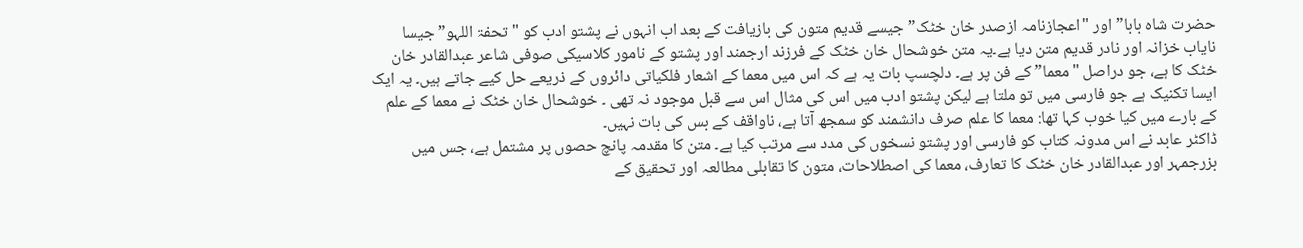حضرت شاہ بابا” اور "اعجازنامہ ازصدر خان خٹک” جیسے قدیم متون کی بازیافت کے بعد اب انہوں نے پشتو ادب کو "تحفۃ اللہو” جیسا نایاب خزانہ اور نادر قدیم متن دیا ہے۔یہ متن خوشحال خان خٹک کے فرزند ارجمند اور پشتو کے نامور کلاسیکی صوفی شاعر عبدالقادر خان خٹک کا ہے، جو دراصل "معما” کے فن پر ہے۔ دلچسپ بات یہ ہے کہ اس میں معما کے اشعار فلکیاتی دائروں کے ذریعے حل کیے جاتے ہیں۔ یہ ایک ایسا تکنیک ہے جو فارسی میں تو ملتا ہے لیکن پشتو ادب میں اس کی مثال اس سے قبل موجود نہ تھی ۔ خوشحال خان خٹک نے معما کے علم کے بارے میں کیا خوب کہا تھا: معما کا علم صرف دانشمند کو سمجھ آتا ہے، ناواقف کے بس کی بات نہیں۔
ڈاکٹر عابد نے اس مدونہ کتاب کو فارسی اور پشتو نسخوں کی مدد سے مرتب کیا ہے۔ متن کا مقدمہ پانچ حصوں پر مشتمل ہے، جس میں بزرجمہر اور عبدالقادر خان خٹک کا تعارف، معما کی اصطلاحات، متون کا تقابلی مطالعہ اور تحقیق کے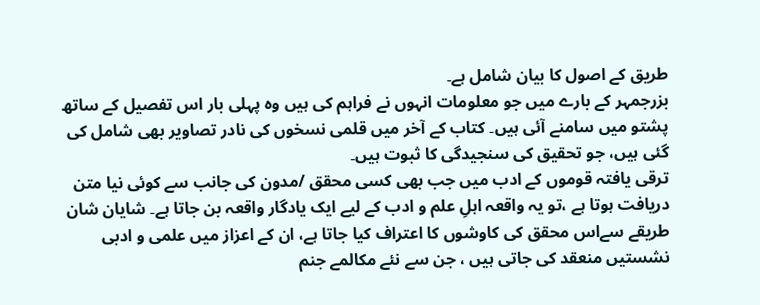طریق کے اصول کا بیان شامل ہے۔
بزرجمہر کے بارے میں جو معلومات انہوں نے فراہم کی ہیں وہ پہلی بار اس تفصیل کے ساتھ پشتو میں سامنے آئی ہیں۔ کتاب کے آخر میں قلمی نسخوں کی نادر تصاویر بھی شامل کی گئی ہیں، جو تحقیق کی سنجیدگی کا ثبوت ہیں۔
ترقی یافتہ قوموں کے ادب میں جب بھی کسی محقق /مدون کی جانب سے کوئی نیا متن دریافت ہوتا ہے ،تو یہ واقعہ اہلِ علم و ادب کے لیے ایک یادگار واقعہ بن جاتا ہے۔ شایان شان طریقے سےاس محقق کی کاوشوں کا اعتراف کیا جاتا ہے، ان کے اعزاز میں علمی و ادبی نشستیں منعقد کی جاتی ہیں ، جن سے نئے مکالمے جنم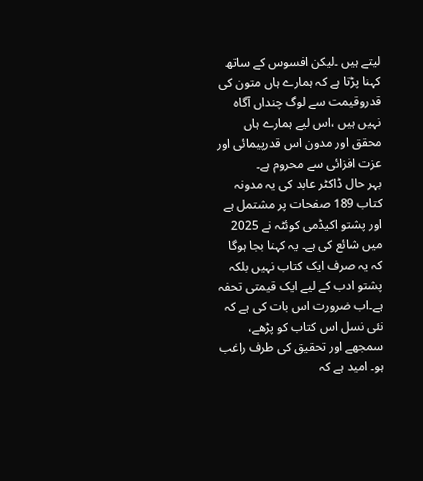لیتے ہیں ۔لیکن افسوس کے ساتھ کہنا پڑتا ہے کہ ہمارے ہاں متون کی قدروقیمت سے لوگ چنداں آگاہ نہیں ہیں ،اس لیے ہمارے ہاں محقق اور مدون اس قدرپیمائی اور عزت افزائی سے محروم ہے۔
بہر حال ڈاکٹر عابد کی یہ مدونہ کتاب 189 صفحات پر مشتمل ہے اور پشتو اکیڈمی کوئٹہ نے 2025 میں شائع کی ہے۔ یہ کہنا بجا ہوگا کہ یہ صرف ایک کتاب نہیں بلکہ پشتو ادب کے لیے ایک قیمتی تحفہ ہے۔اب ضرورت اس بات کی ہے کہ نئی نسل اس کتاب کو پڑھے، سمجھے اور تحقیق کی طرف راغب ہو۔ امید ہے کہ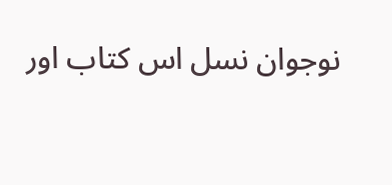نوجوان نسل اس کتاب اور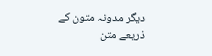دیگر مدونہ متون کے ذریعے متن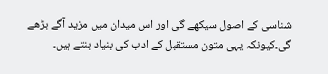شناسی کے اصول سیکھے گی اور اس میدان میں مزید آگے بڑھے گی۔کیونکہ یہی متون مستقبل کے ادب کی بنیاد بنتے ہیں۔